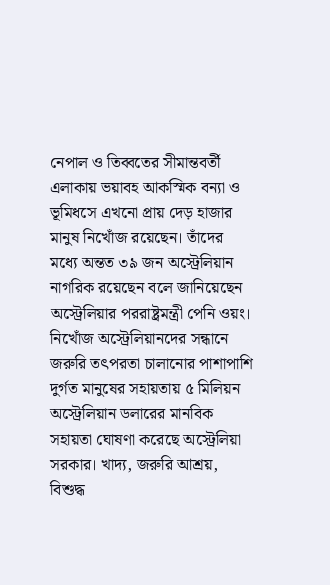নেপাল ও তিব্বতের সীমান্তবর্তী এলাকায় ভয়াবহ আকস্মিক বন্যা ও ভূমিধসে এখনো প্রায় দেড় হাজার মানুষ নিখোঁজ রয়েছেন। তাঁদের মধ্যে অন্তত ৩৯ জন অস্ট্রেলিয়ান নাগরিক রয়েছেন বলে জানিয়েছেন অস্ট্রেলিয়ার পররাষ্ট্রমন্ত্রী পেনি ওয়ং।
নিখোঁজ অস্ট্রেলিয়ানদের সন্ধানে জরুরি তৎপরতা চালানোর পাশাপাশি দুর্গত মানুষের সহায়তায় ৫ মিলিয়ন অস্ট্রেলিয়ান ডলারের মানবিক সহায়তা ঘোষণা করেছে অস্ট্রেলিয়া সরকার। খাদ্য, জরুরি আশ্রয়, বিশুদ্ধ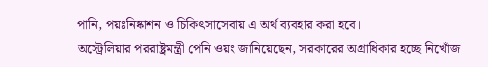পানি, পয়ঃনিষ্কাশন ও চিকিৎসাসেবায় এ অর্থ ব্যবহার করা হবে।
অস্ট্রেলিয়ার পররাষ্ট্রমন্ত্রী পেনি ওয়ং জানিয়েছেন, সরকারের অগ্রাধিকার হচ্ছে নিখোঁজ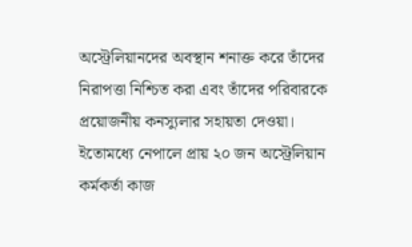অস্ট্রেলিয়ানদের অবস্থান শনাক্ত করে তাঁদের নিরাপত্তা নিশ্চিত করা এবং তাঁদের পরিবারকে প্রয়োজনীয় কনস্যুলার সহায়তা দেওয়া। ইতোমধ্যে নেপালে প্রায় ২০ জন অস্ট্রেলিয়ান কর্মকর্তা কাজ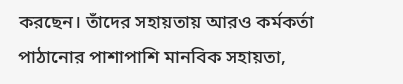করছেন। তাঁদের সহায়তায় আরও কর্মকর্তা পাঠানোর পাশাপাশি মানবিক সহায়তা,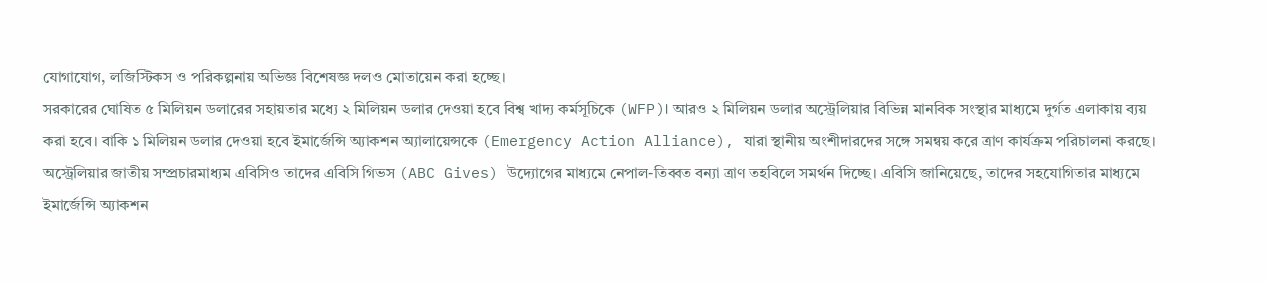যোগাযোগ, লজিস্টিকস ও পরিকল্পনায় অভিজ্ঞ বিশেষজ্ঞ দলও মোতায়েন করা হচ্ছে।
সরকারের ঘোষিত ৫ মিলিয়ন ডলারের সহায়তার মধ্যে ২ মিলিয়ন ডলার দেওয়া হবে বিশ্ব খাদ্য কর্মসূচিকে (WFP)। আরও ২ মিলিয়ন ডলার অস্ট্রেলিয়ার বিভিন্ন মানবিক সংস্থার মাধ্যমে দুর্গত এলাকায় ব্যয় করা হবে। বাকি ১ মিলিয়ন ডলার দেওয়া হবে ইমার্জেন্সি অ্যাকশন অ্যালায়েন্সকে (Emergency Action Alliance), যারা স্থানীয় অংশীদারদের সঙ্গে সমন্বয় করে ত্রাণ কার্যক্রম পরিচালনা করছে।
অস্ট্রেলিয়ার জাতীয় সম্প্রচারমাধ্যম এবিসিও তাদের এবিসি গিভস (ABC Gives) উদ্যোগের মাধ্যমে নেপাল-তিব্বত বন্যা ত্রাণ তহবিলে সমর্থন দিচ্ছে। এবিসি জানিয়েছে, তাদের সহযোগিতার মাধ্যমে ইমার্জেন্সি অ্যাকশন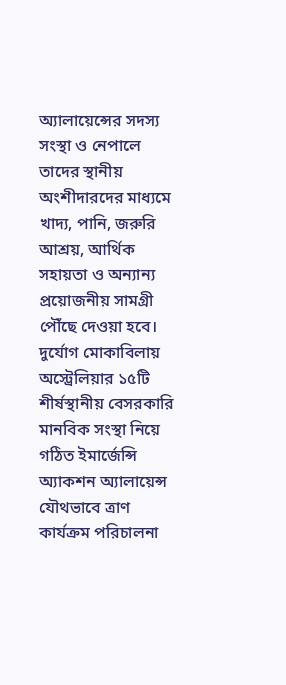অ্যালায়েন্সের সদস্য সংস্থা ও নেপালে তাদের স্থানীয় অংশীদারদের মাধ্যমে খাদ্য, পানি, জরুরি আশ্রয়, আর্থিক সহায়তা ও অন্যান্য প্রয়োজনীয় সামগ্রী পৌঁছে দেওয়া হবে।
দুর্যোগ মোকাবিলায় অস্ট্রেলিয়ার ১৫টি শীর্ষস্থানীয় বেসরকারি মানবিক সংস্থা নিয়ে গঠিত ইমার্জেন্সি অ্যাকশন অ্যালায়েন্স যৌথভাবে ত্রাণ কার্যক্রম পরিচালনা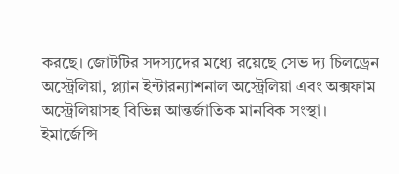করছে। জোটটির সদস্যদের মধ্যে রয়েছে সেভ দ্য চিলড্রেন অস্ট্রেলিয়া, প্ল্যান ইন্টারন্যাশনাল অস্ট্রেলিয়া এবং অক্সফাম অস্ট্রেলিয়াসহ বিভিন্ন আন্তর্জাতিক মানবিক সংস্থা।
ইমার্জেন্সি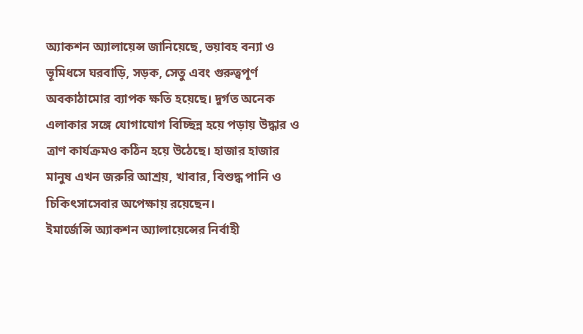অ্যাকশন অ্যালায়েন্স জানিয়েছে, ভয়াবহ বন্যা ও ভূমিধসে ঘরবাড়ি, সড়ক, সেতু এবং গুরুত্বপূর্ণ অবকাঠামোর ব্যাপক ক্ষতি হয়েছে। দুর্গত অনেক এলাকার সঙ্গে যোগাযোগ বিচ্ছিন্ন হয়ে পড়ায় উদ্ধার ও ত্রাণ কার্যক্রমও কঠিন হয়ে উঠেছে। হাজার হাজার মানুষ এখন জরুরি আশ্রয়, খাবার, বিশুদ্ধ পানি ও চিকিৎসাসেবার অপেক্ষায় রয়েছেন।
ইমার্জেন্সি অ্যাকশন অ্যালায়েন্সের নির্বাহী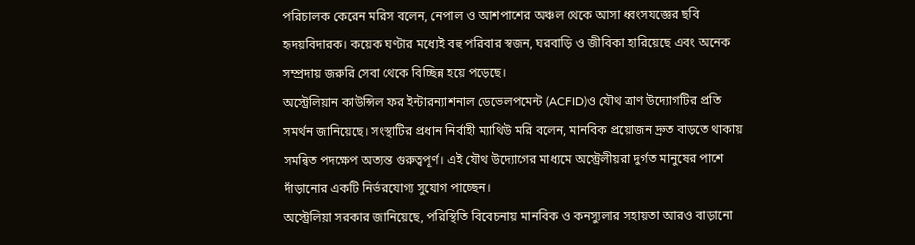পরিচালক কেরেন মরিস বলেন, নেপাল ও আশপাশের অঞ্চল থেকে আসা ধ্বংসযজ্ঞের ছবি হৃদয়বিদারক। কয়েক ঘণ্টার মধ্যেই বহু পরিবার স্বজন, ঘরবাড়ি ও জীবিকা হারিয়েছে এবং অনেক সম্প্রদায় জরুরি সেবা থেকে বিচ্ছিন্ন হয়ে পড়েছে।
অস্ট্রেলিয়ান কাউন্সিল ফর ইন্টারন্যাশনাল ডেভেলপমেন্ট (ACFID)ও যৌথ ত্রাণ উদ্যোগটির প্রতি সমর্থন জানিয়েছে। সংস্থাটির প্রধান নির্বাহী ম্যাথিউ মরি বলেন, মানবিক প্রয়োজন দ্রুত বাড়তে থাকায় সমন্বিত পদক্ষেপ অত্যন্ত গুরুত্বপূর্ণ। এই যৌথ উদ্যোগের মাধ্যমে অস্ট্রেলীয়রা দুর্গত মানুষের পাশে দাঁড়ানোর একটি নির্ভরযোগ্য সুযোগ পাচ্ছেন।
অস্ট্রেলিয়া সরকার জানিয়েছে, পরিস্থিতি বিবেচনায় মানবিক ও কনস্যুলার সহায়তা আরও বাড়ানো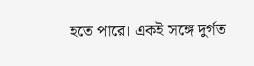হতে পারে। একই সঙ্গে দুর্গত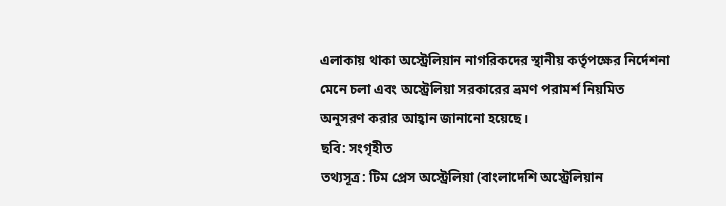এলাকায় থাকা অস্ট্রেলিয়ান নাগরিকদের স্থানীয় কর্তৃপক্ষের নির্দেশনা মেনে চলা এবং অস্ট্রেলিয়া সরকারের ভ্রমণ পরামর্শ নিয়মিত অনুসরণ করার আহ্বান জানানো হয়েছে।
ছবি: সংগৃহীত
তথ্যসূত্র: টিম প্রেস অস্ট্রেলিয়া (বাংলাদেশি অস্ট্রেলিয়ান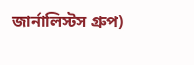জার্নালিস্টস গ্রুপ)